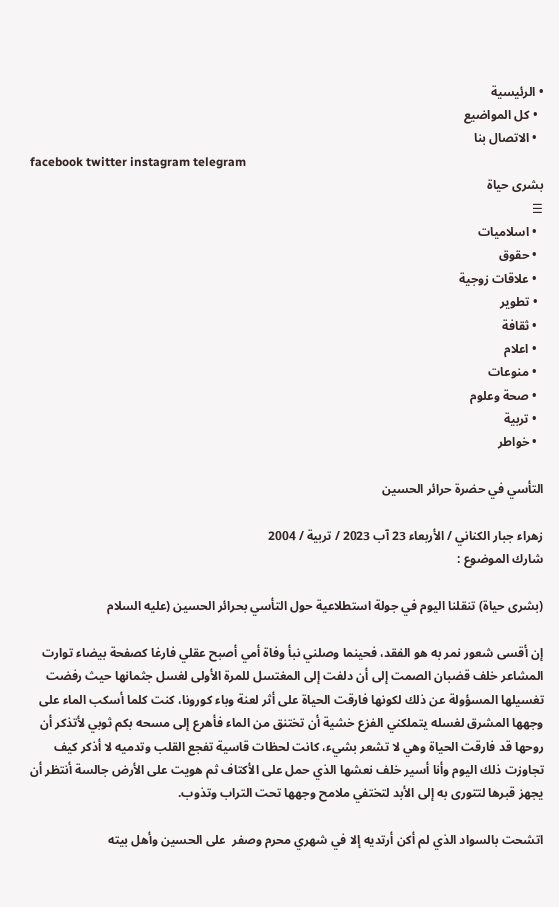• الرئيسية
  • كل المواضيع
  • الاتصال بنا
facebook twitter instagram telegram
بشرى حياة
☰
  • اسلاميات
  • حقوق
  • علاقات زوجية
  • تطوير
  • ثقافة
  • اعلام
  • منوعات
  • صحة وعلوم
  • تربية
  • خواطر

التأسي في حضرة حرائر الحسين

زهراء جبار الكناني / الأربعاء 23 آب 2023 / تربية / 2004
شارك الموضوع :

(بشرى حياة) تنقلنا اليوم في جولة استطلاعية حول التأسي بحرائر الحسين (عليه السلام

إن أقسى شعور نمر به هو الفقد، فحينما وصلني نبأ وفاة أمي أصبح عقلي فارغا كصفحة بيضاء توارت المشاعر خلف قضبان الصمت إلى أن دلفت إلى المغتسل للمرة الأولى لغسل جثمانها حيث رفضت تغسيلها المسؤولة عن ذلك لكونها فارقت الحياة على أثر لعنة وباء كورونا، كنت كلما أسكب الماء على وجهها المشرق لغسله يتملكني الفزع خشية أن تختنق من الماء فأهرع إلى مسحه بكم ثوبي لأتذكر أن روحها قد فارقت الحياة وهي لا تشعر بشيء، كانت لحظات قاسية تفجع القلب وتدميه لا أذكر كيف تجاوزت ذلك اليوم وأنا أسير خلف نعشها الذي حمل على الأكتاف ثم هويت على الأرض جالسة أنتظر أن يجهز قبرها لتتورى به إلى الأبد لتختفي ملامح وجهها تحت التراب وتذوب.

اتشحت بالسواد الذي لم أكن أرتديه إلا في شهري محرم وصفر  على الحسين وأهل بيته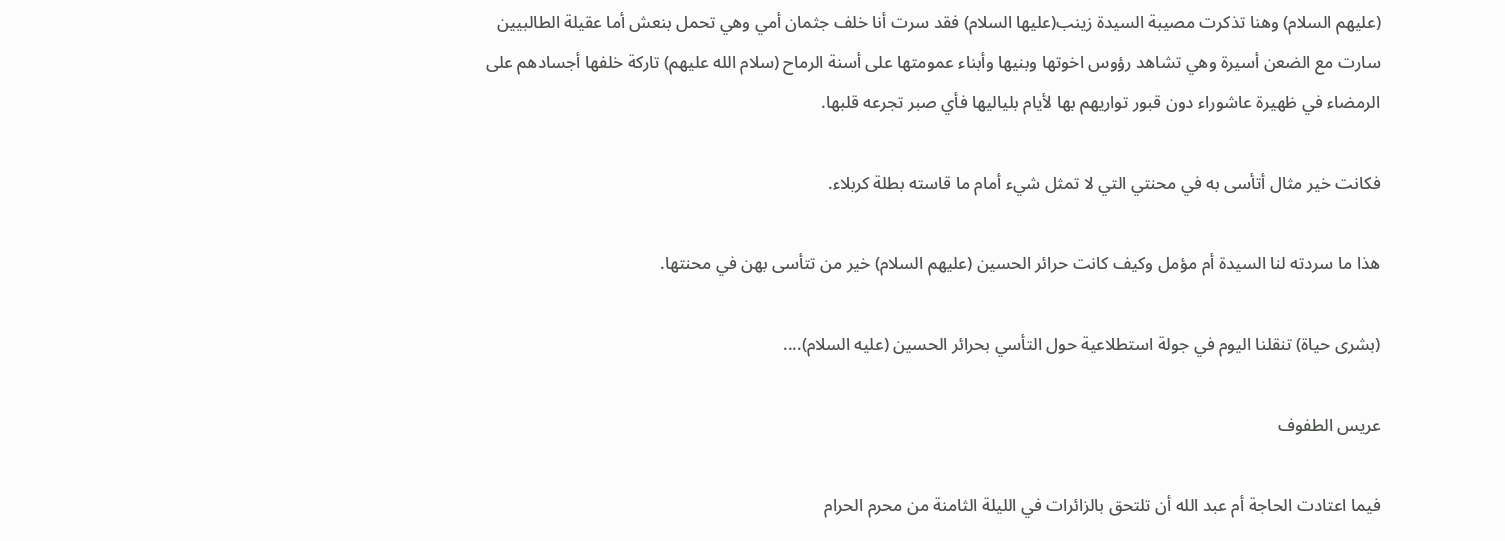(عليهم السلام) وهنا تذكرت مصيبة السيدة زينب(عليها السلام) فقد سرت أنا خلف جثمان أمي وهي تحمل بنعش أما عقيلة الطالبيين سارت مع الضعن أسيرة وهي تشاهد رؤوس اخوتها وبنيها وأبناء عمومتها على أسنة الرماح (سلام الله عليهم) تاركة خلفها أجسادهم على الرمضاء في ظهيرة عاشوراء دون قبور تواريهم بها لأيام بلياليها فأي صبر تجرعه قلبها.

فكانت خير مثال أتأسى به في محنتي التي لا تمثل شيء أمام ما قاسته بطلة كربلاء.

هذا ما سردته لنا السيدة أم مؤمل وكيف كانت حرائر الحسين (عليهم السلام) خير من تتأسى بهن في محنتها.

(بشرى حياة) تنقلنا اليوم في جولة استطلاعية حول التأسي بحرائر الحسين (عليه السلام)....

عريس الطفوف

فيما اعتادت الحاجة أم عبد الله أن تلتحق بالزائرات في الليلة الثامنة من محرم الحرام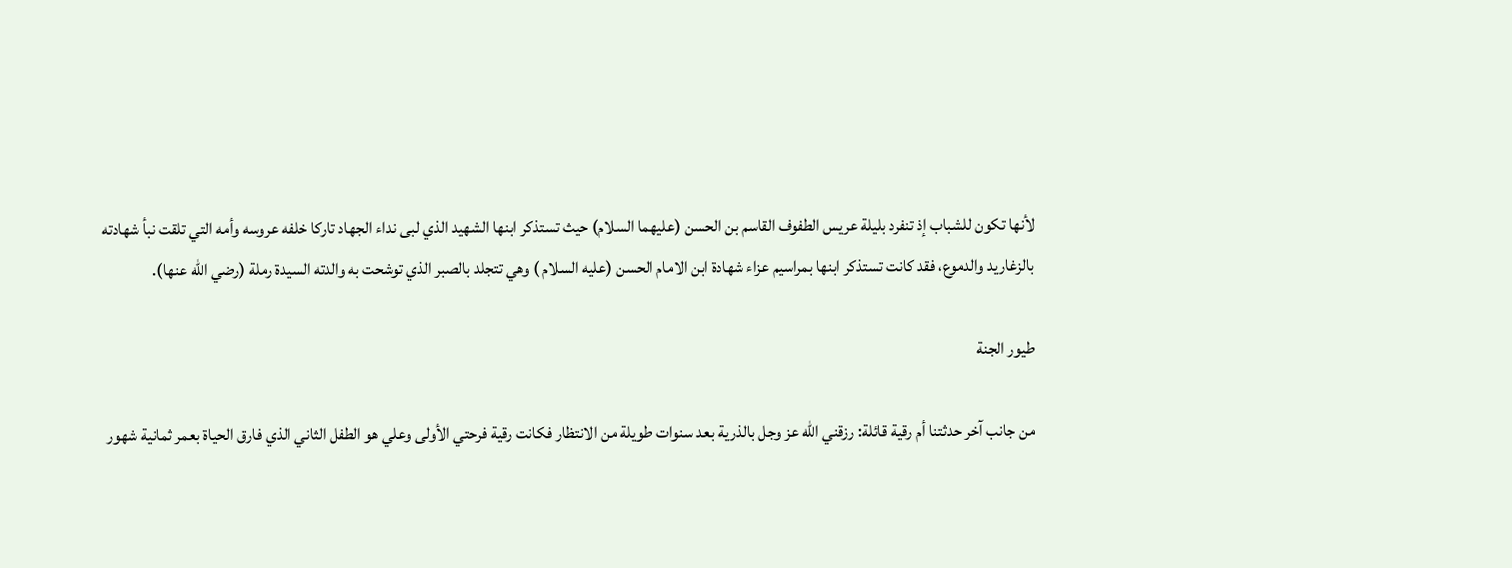لأنها تكون للشباب إذ تنفرد بليلة عريس الطفوف القاسم بن الحسن (عليهما السلام) حيث تستذكر ابنها الشهيد الذي لبى نداء الجهاد تاركا خلفه عروسه وأمه التي تلقت نبأ شهادته بالزغاريد والدموع، فقد كانت تستذكر ابنها بمراسيم عزاء شهادة ابن الامام الحسن (عليه السلام ) وهي تتجلد بالصبر الذي توشحت به والدته السيدة رملة (رضي الله عنها).

طيور الجنة

من جانب آخر حدثتنا أم رقية قائلة: رزقني الله عز وجل بالذرية بعد سنوات طويلة من الانتظار فكانت رقية فرحتي الأولى وعلي هو الطفل الثاني الذي فارق الحياة بعمر ثمانية شهور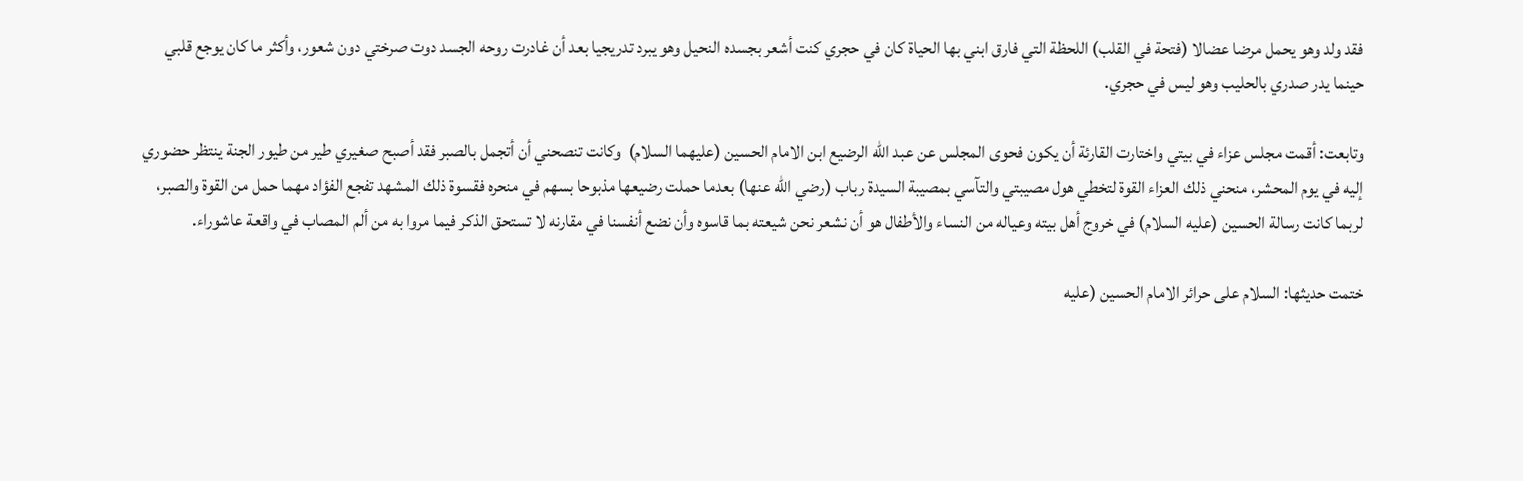فقد ولد وهو يحمل مرضا عضالا (فتحة في القلب) اللحظة التي فارق ابني بها الحياة كان في حجري كنت أشعر بجسده النحيل وهو يبرد تدريجيا بعد أن غادرت روحه الجسد دوت صرختي دون شعور، وأكثر ما كان يوجع قلبي حينما يدر صدري بالحليب وهو ليس في حجري.

وتابعت: أقمت مجلس عزاء في بيتي واختارت القارئة أن يكون فحوى المجلس عن عبد الله الرضيع ابن الامام الحسين (عليهما السلام)  وكانت تنصحني أن أتجمل بالصبر فقد أصبح صغيري طير من طيور الجنة ينتظر حضوري إليه في يوم المحشر، منحني ذلك العزاء القوة لتخطي هول مصيبتي والتآسي بمصيبة السيدة رباب (رضي الله عنها) بعدما حملت رضيعها مذبوحا بسهم في منحره فقسوة ذلك المشهد تفجع الفؤاد مهما حمل من القوة والصبر، لربما كانت رسالة الحسين (عليه السلام) في خروج أهل بيته وعياله من النساء والأطفال هو أن نشعر نحن شيعته بما قاسوه وأن نضع أنفسنا في مقارنه لا تستحق الذكر فيما مروا به من ألم المصاب في واقعة عاشوراء.

ختمت حديثها: السلام على حرائر الامام الحسين (عليه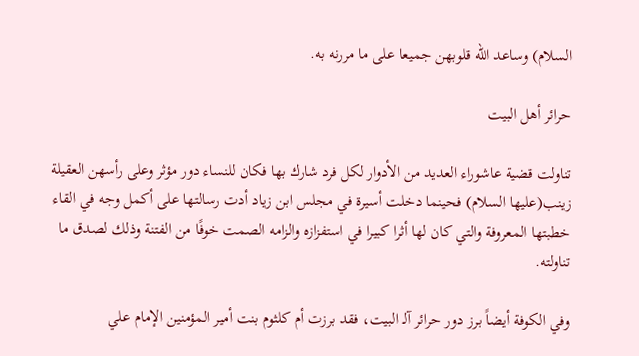السلام) وساعد الله قلوبهن جميعا على ما مررنه به.

حرائر أهل البيت

تناولت قضية عاشوراء العديد من الأدوار لكل فرد شارك بها فكان للنساء دور مؤثر وعلى رأسهن العقيلة زينب(عليها السلام) فحينما دخلت أسيرة في مجلس ابن زياد أدت رسالتها على أكمل وجه في القاء خطبتها المعروفة والتي كان لها أثرا كبيرا في استفزازه والزامه الصمت خوفًا من الفتنة وذلك لصدق ما تناولته.

وفي الكوفة أيضاً برز دور حرائر آلـ البيت، فقد برزت أم كلثوم بنت أمير المؤمنين الإمام علي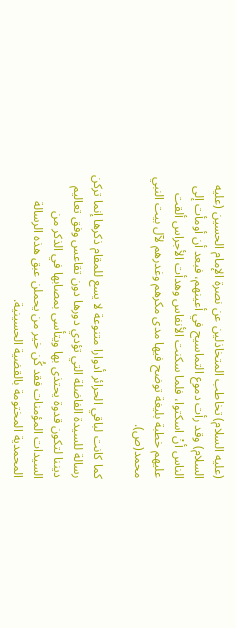(عليه السلام) تخاطب المتخاذلين عن نصرة الإمام الحسين (عليه السلام) وقد رأت دموع التماسيح في أعينهم، فبعد أن أومأت إلى الناس أنْ اسكتوا، فلما سكنت الأنفاس وهدأت الأجراس ألقت عليهم خطبة بليغة توضح فيها مدى مكرهم وغدرهم لآل بيت النبي محمد(ص).

كما كانت لباقي الحرائر أدوارا متنوعة لا يسع للمقام ذكرها إنما تركن رسالة للسيدة الفاضلة التي تؤدي دورها دون تقاعس وفق تعاليم ديننا لتكون قدوة يحتذى بها ويتأسى بمصابها في الذكر من السيدات المؤمنات فقد كُن خير من يحملن عبق هذه الرسالة المحمدية المختومة بالقضية الحسينية.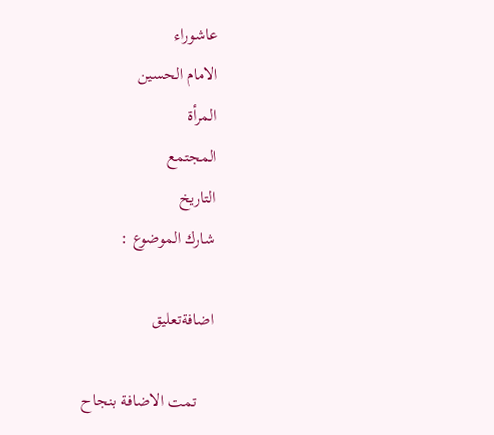عاشوراء
الامام الحسين
المرأة
المجتمع
التاريخ
شارك الموضوع :

اضافةتعليق

    تمت الاضافة بنجاح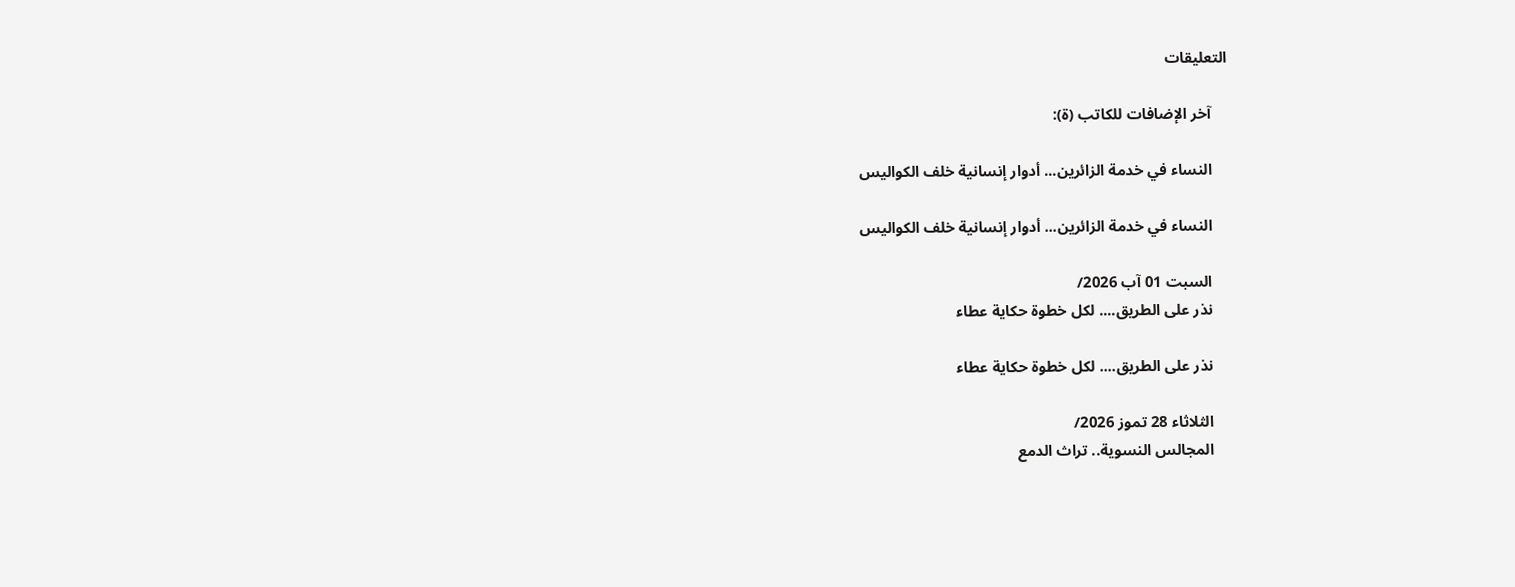التعليقات

    آخر الإضافات للكاتب (ة):

    النساء في خدمة الزائرين... أدوار إنسانية خلف الكواليس

    النساء في خدمة الزائرين... أدوار إنسانية خلف الكواليس

    السبت 01 آب 2026/
    نذر على الطريق.... لكل خطوة حكاية عطاء

    نذر على الطريق.... لكل خطوة حكاية عطاء

    الثلاثاء 28 تموز 2026/
    المجالس النسوية.. تراث الدمع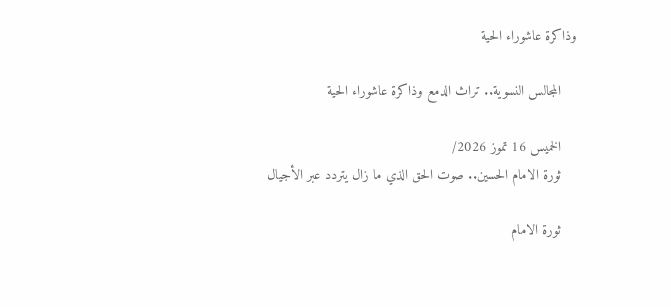وذاكرة عاشوراء الحية

    المجالس النسوية.. تراث الدمع وذاكرة عاشوراء الحية

    الخميس 16 تموز 2026/
    ثورة الامام الحسين.. صوت الحق الذي ما زال يتردد عبر الأجيال

    ثورة الامام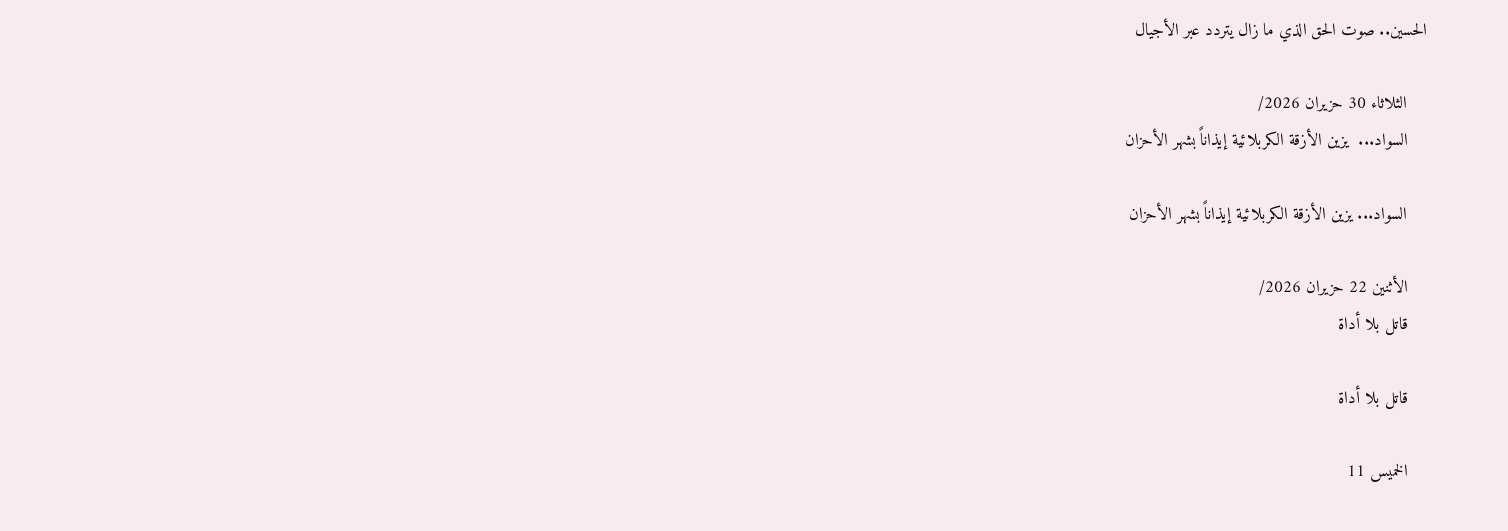الحسين.. صوت الحق الذي ما زال يتردد عبر الأجيال

    الثلاثاء 30 حزيران 2026/
    السواد...  يزين الأزقة الكربلائية إيذاناً بشهر الأحزان

    السواد... يزين الأزقة الكربلائية إيذاناً بشهر الأحزان

    الأثنين 22 حزيران 2026/
    قاتل بلا أداة

    قاتل بلا أداة

    الخميس 11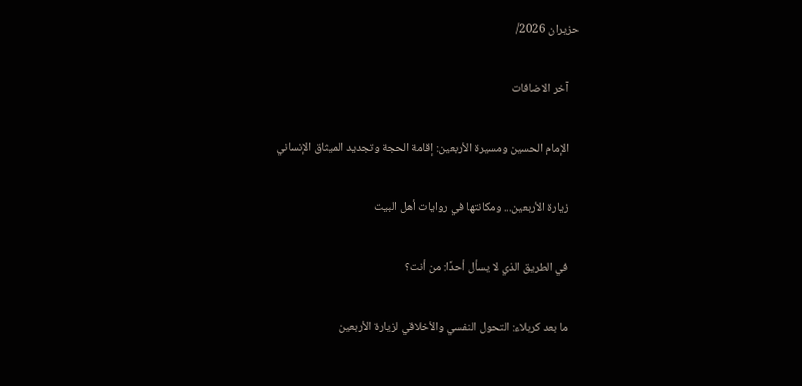حزيران 2026/

    آخر الاضافات

    الإمام الحسين ومسيرة الأربعين: إقامة الحجة وتجديد الميثاق الإنساني

    زيارة الأربعين... ومكانتها في روايات أهل البيت

    في الطريق الذي لا يسأل أحدًا: من أنت؟

    ما بعد كربلاء: التحول النفسي والأخلاقي لزيارة الأربعين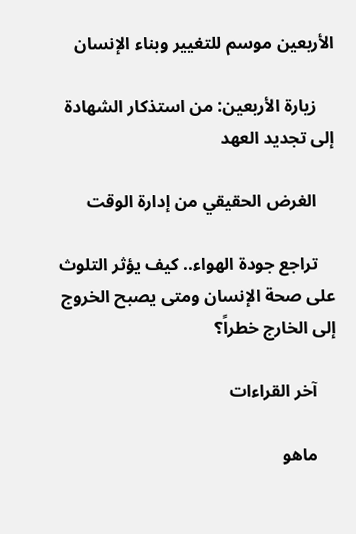الأربعين موسم للتغيير وبناء الإنسان

    زيارة الأربعين: من استذكار الشهادة إلى تجديد العهد

    الغرض الحقيقي من إدارة الوقت

    تراجع جودة الهواء.. كيف يؤثر التلوث على صحة الإنسان ومتى يصبح الخروج إلى الخارج خطراً؟

    آخر القراءات

    ماهو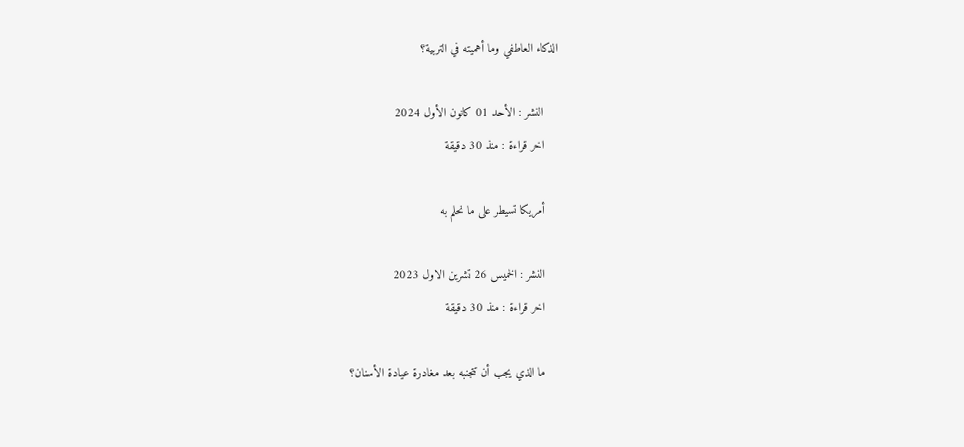الذكاء العاطفي وما أهميته في التربية؟

    النشر : الأحد 01 كانون الأول 2024
    اخر قراءة : منذ 30 دقيقة

    أمريكا تسيطر على ما نحلم به

    النشر : الخميس 26 تشرين الاول 2023
    اخر قراءة : منذ 30 دقيقة

    ما الذي يجب أن تتجنبه بعد مغادرة عيادة الأسنان؟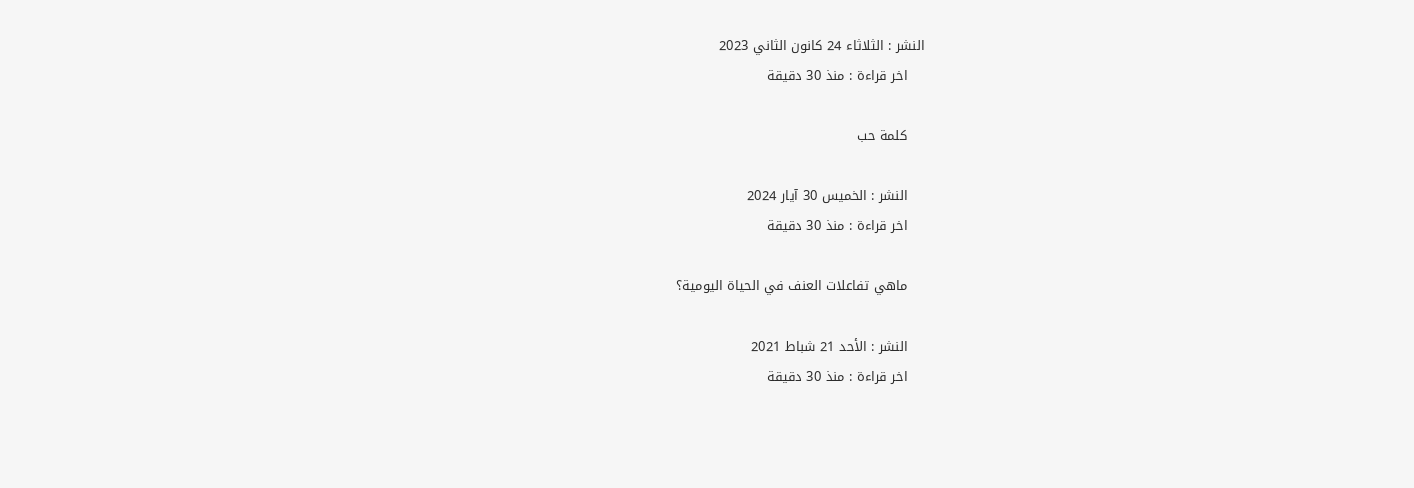النشر : الثلاثاء 24 كانون الثاني 2023
    اخر قراءة : منذ 30 دقيقة

    كلمة حب

    النشر : الخميس 30 آيار 2024
    اخر قراءة : منذ 30 دقيقة

    ماهي تفاعلات العنف في الحياة اليومية؟

    النشر : الأحد 21 شباط 2021
    اخر قراءة : منذ 30 دقيقة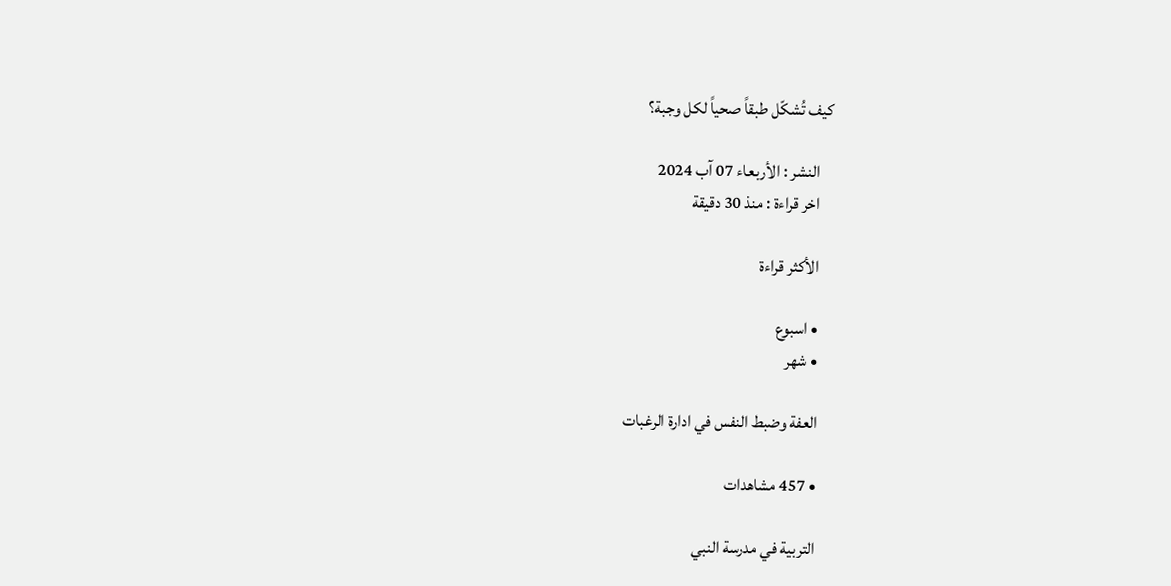كيف تُشكّل طبقاً صحياً لكل وجبة؟

    النشر : الأربعاء 07 آب 2024
    اخر قراءة : منذ 30 دقيقة

    الأكثر قراءة

    • اسبوع
    • شهر

    العفة وضبط النفس في ادارة الرغبات

    • 457 مشاهدات

    التربية في مدرسة النبي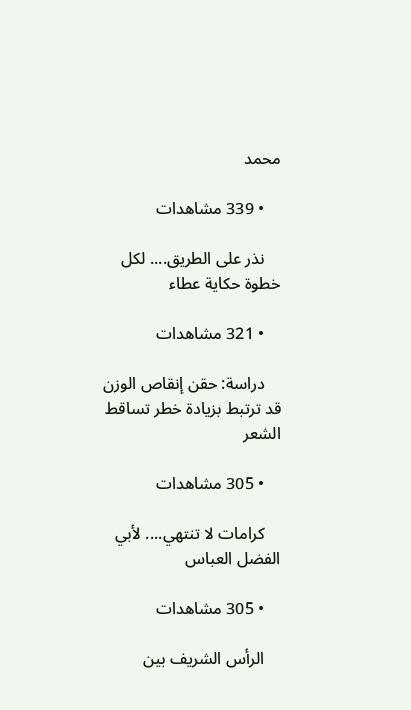محمد

    • 339 مشاهدات

    نذر على الطريق.... لكل خطوة حكاية عطاء

    • 321 مشاهدات

    دراسة: حقن إنقاص الوزن قد ترتبط بزيادة خطر تساقط الشعر

    • 305 مشاهدات

    كرامات لا تنتهي.... لأبي الفضل العباس

    • 305 مشاهدات

    الرأس الشريف بين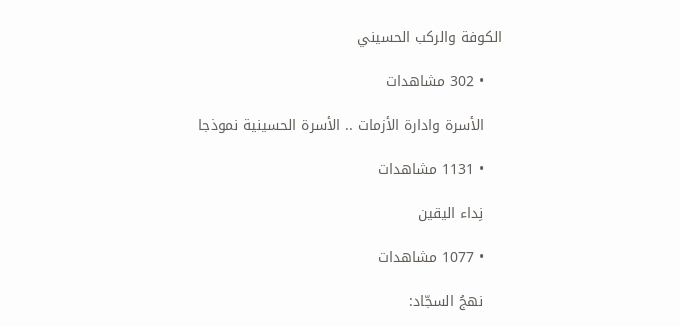الكوفة والركب الحسيني

    • 302 مشاهدات

    الأسرة وادارة الأزمات .. الأسرة الحسينية نموذجا

    • 1131 مشاهدات

    نِداء اليقين

    • 1077 مشاهدات

    نهجُ السجّاد: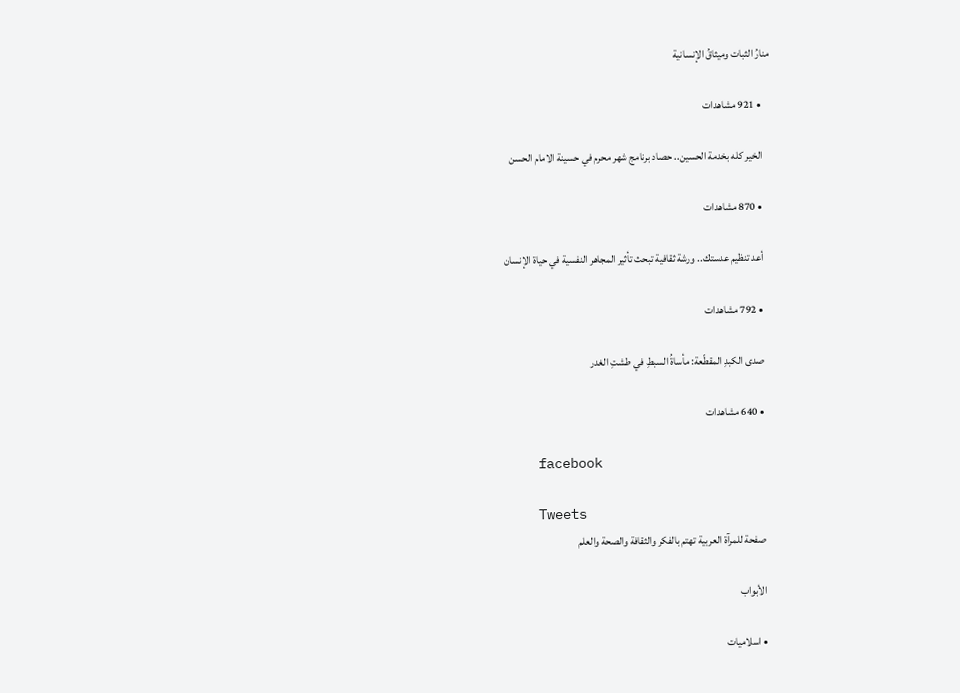منارُ الثبات وميثاقُ الإنسانية

    • 921 مشاهدات

    الخير كله بخدمة الحسين.. حصاد برنامج شهر محرم في حسينة الامام الحسن

    • 870 مشاهدات

    أعد تنظيم عدستك.. ورشة ثقافية تبحث تأثير المجاهر النفسية في حياة الإنسان

    • 792 مشاهدات

    صدى الكبدِ المقطّعة: مأساةُ السبطِ في طشتِ الغدر

    • 640 مشاهدات

    facebook

    Tweets
    صفحة للمرآة العربية تهتم بالفكر والثقافة والصحة والعلم

    الأبواب

    • اسلاميات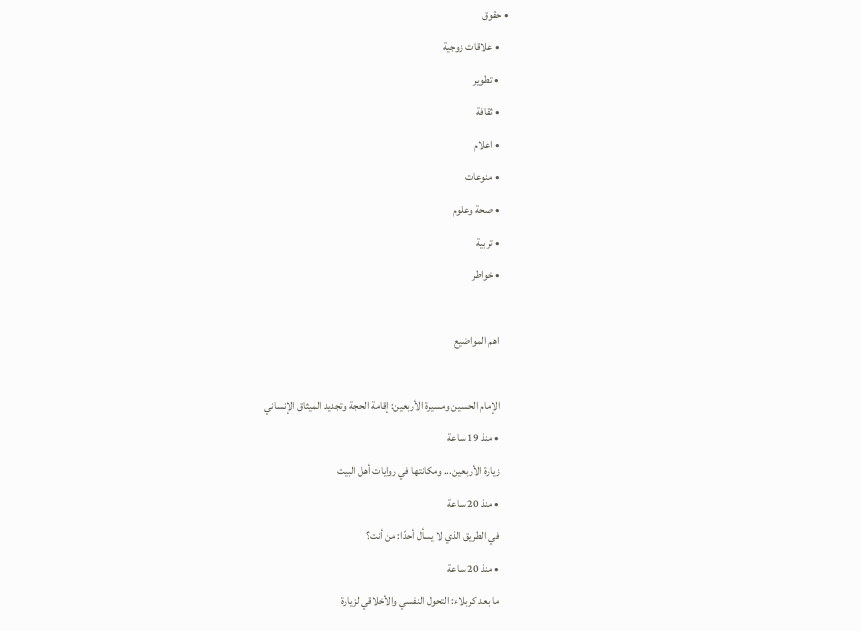• حقوق
    • علاقات زوجية
    • تطوير
    • ثقافة
    • اعلام
    • منوعات
    • صحة وعلوم
    • تربية
    • خواطر

    اهم المواضيع

    الإمام الحسين ومسيرة الأربعين: إقامة الحجة وتجديد الميثاق الإنساني
    • منذ 19 ساعة
    زيارة الأربعين... ومكانتها في روايات أهل البيت
    • منذ 20 ساعة
    في الطريق الذي لا يسأل أحدًا: من أنت؟
    • منذ 20 ساعة
    ما بعد كربلاء: التحول النفسي والأخلاقي لزيارة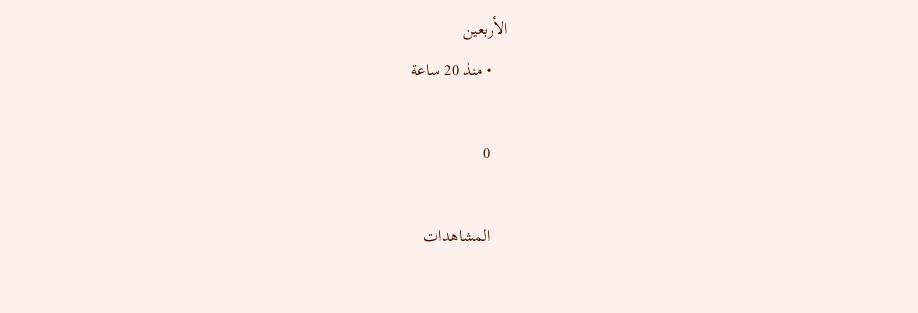الأربعين
    • منذ 20 ساعة

    0

    المشاهدات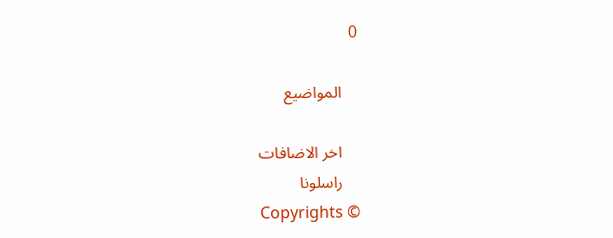0

    المواضيع

    اخر الاضافات
    راسلونا
    Copyrights ©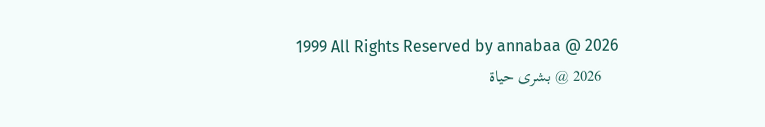1999 All Rights Reserved by annabaa @ 2026
    2026 @ بشرى حياة